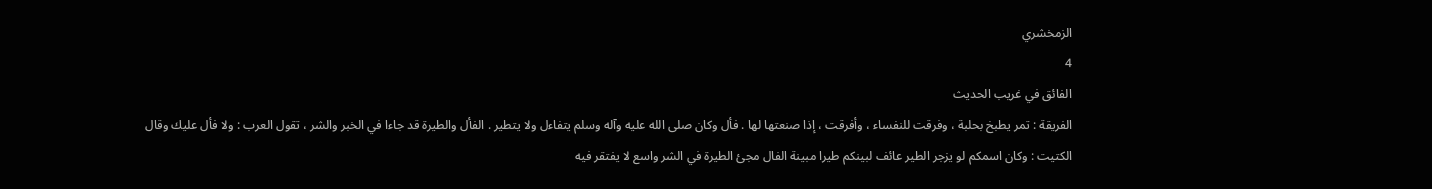الزمخشري
4
الفائق في غريب الحديث
الفريقة : تمر يطبخ بحلبة ، وفرقت للنفساء ، وأفرقت ، إذا صنعتها لها . فأل وكان صلى الله عليه وآله وسلم يتفاءل ولا يتطير . الفأل والطيرة قد جاءا في الخبر والشر ، تقول العرب : ولا فأل عليك وقال الكتيت : وكان اسمكم لو يزجر الطير عائف لبينكم طيرا مبينة الفال مجئ الطيرة في الشر واسع لا يفتقر فيه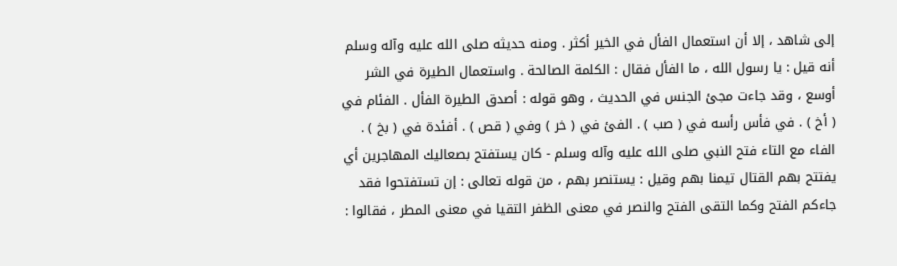إلى شاهد ، إلا أن استعمال الفأل في الخير أكثر . ومنه حديثه صلى الله عليه وآله وسلم أنه قيل : يا رسول الله ، ما الفأل فقال : الكلمة الصالحة . واستعمال الطيرة في الشر أوسع ، وقد جاءت مجئ الجنس في الحديث ، وهو قوله : أصدق الطيرة الفأل . الفئام في ( أخ ) . في فأس رأسه في ( صب ) . الفئ في ( خر ) وفي ( قص ) . أفئدة في ( بخ ) . الفاء مع التاء فتح النبي صلى الله عليه وآله وسلم - كان يستفتح بصعاليك المهاجرين أي يفتتح بهم القتال تيمنا بهم وقيل : يستنصر بهم ، من قوله تعالى : إن تستفتحوا فقد جاءكم الفتح وكما التقى الفتح والنصر في معنى الظفر التقيا في معنى المطر ، فقالوا :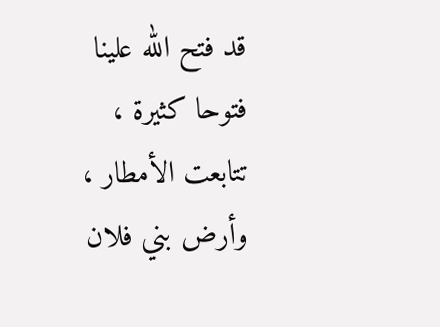قد فتح الله علينا فتوحا كثيرة ، تتابعت الأمطار ، وأرض بني فلان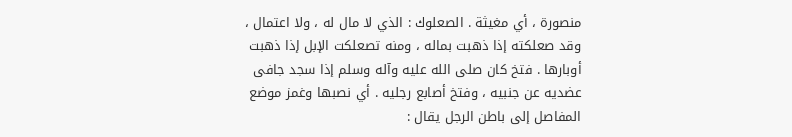منصورة ، أي مغيثة . الصعلوك : الذي لا مال له ، ولا اعتمال ، وقد صعلكته إذا ذهبت بماله ، ومنه تصعلكت الإبل إذا ذهبت أوبارها . فتخ كان صلى الله عليه وآله وسلم إذا سجد جافى عضديه عن جنبيه ، وفتخ أصابع رجليه . أي نصبها وغمز موضع المفاصل إلى باطن الرجل يقال :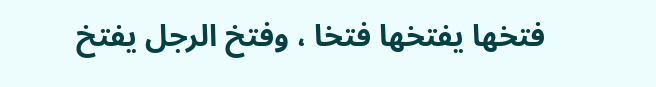فتخها يفتخها فتخا ، وفتخ الرجل يفتخ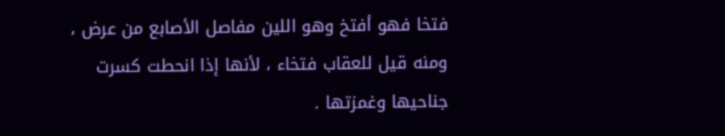فتخا فهو أفتخ وهو اللين مفاصل الأصابع من عرض ، ومنه قيل للعقاب فتخاء ، لأنها إذا انحطت كسرت جناحيها وغمزتها .